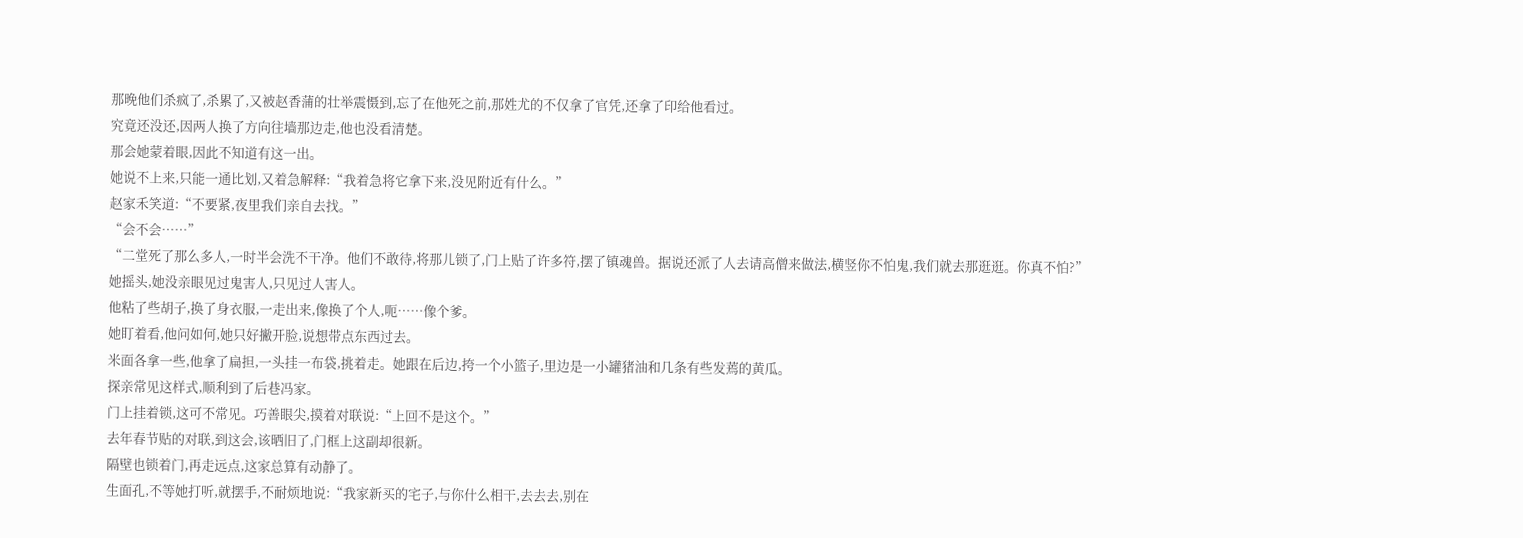那晚他们杀疯了,杀累了,又被赵香蒲的壮举震慑到,忘了在他死之前,那姓尤的不仅拿了官凭,还拿了印给他看过。
究竟还没还,因两人换了方向往墙那边走,他也没看清楚。
那会她蒙着眼,因此不知道有这一出。
她说不上来,只能一通比划,又着急解释:“我着急将它拿下来,没见附近有什么。”
赵家禾笑道:“不要紧,夜里我们亲自去找。”
“会不会……”
“二堂死了那么多人,一时半会洗不干净。他们不敢待,将那儿锁了,门上贴了许多符,摆了镇魂兽。据说还派了人去请高僧来做法,横竖你不怕鬼,我们就去那逛逛。你真不怕?”
她摇头,她没亲眼见过鬼害人,只见过人害人。
他粘了些胡子,换了身衣服,一走出来,像换了个人,呃……像个爹。
她盯着看,他问如何,她只好撇开脸,说想带点东西过去。
米面各拿一些,他拿了扁担,一头挂一布袋,挑着走。她跟在后边,挎一个小篮子,里边是一小罐猪油和几条有些发蔫的黄瓜。
探亲常见这样式,顺利到了后巷冯家。
门上挂着锁,这可不常见。巧善眼尖,摸着对联说:“上回不是这个。”
去年春节贴的对联,到这会,该晒旧了,门框上这副却很新。
隔壁也锁着门,再走远点,这家总算有动静了。
生面孔,不等她打听,就摆手,不耐烦地说:“我家新买的宅子,与你什么相干,去去去,别在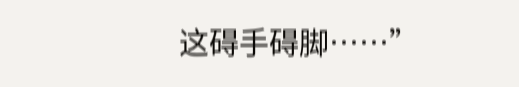这碍手碍脚……”